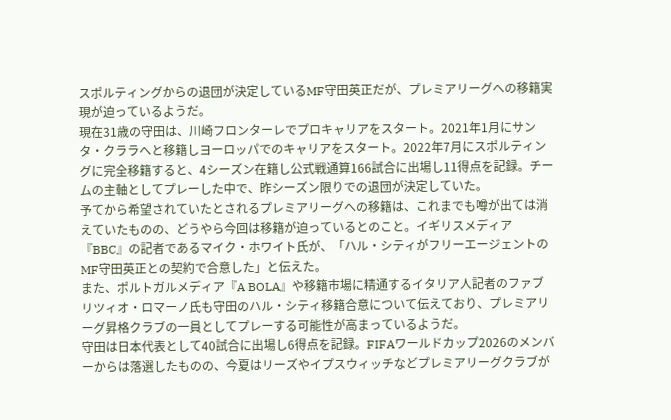スポルティングからの退団が決定しているMF守田英正だが、プレミアリーグへの移籍実現が迫っているようだ。
現在31歳の守田は、川崎フロンターレでプロキャリアをスタート。2021年1月にサンタ・クララへと移籍しヨーロッパでのキャリアをスタート。2022年7月にスポルティングに完全移籍すると、4シーズン在籍し公式戦通算166試合に出場し11得点を記録。チームの主軸としてプレーした中で、昨シーズン限りでの退団が決定していた。
予てから希望されていたとされるプレミアリーグへの移籍は、これまでも噂が出ては消えていたものの、どうやら今回は移籍が迫っているとのこと。イギリスメディア『BBC』の記者であるマイク・ホワイト氏が、「ハル・シティがフリーエージェントのMF守田英正との契約で合意した」と伝えた。
また、ポルトガルメディア『A BOLA』や移籍市場に精通するイタリア人記者のファブリツィオ・ロマーノ氏も守田のハル・シティ移籍合意について伝えており、プレミアリーグ昇格クラブの一員としてプレーする可能性が高まっているようだ。
守田は日本代表として40試合に出場し6得点を記録。FIFAワールドカップ2026のメンバーからは落選したものの、今夏はリーズやイプスウィッチなどプレミアリーグクラブが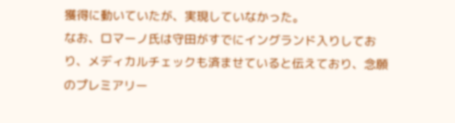獲得に動いていたが、実現していなかった。
なお、ロマーノ氏は守田がすでにイングランド入りしており、メディカルチェックも済ませていると伝えており、念願のプレミアリー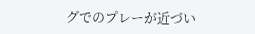グでのプレーが近づい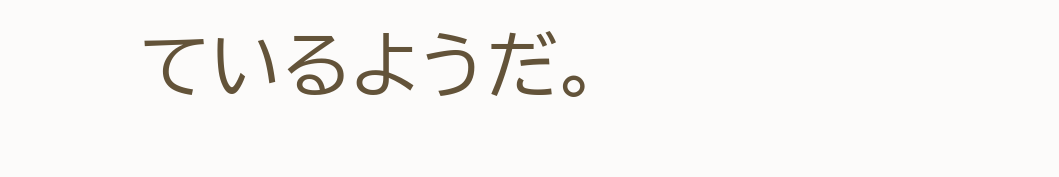ているようだ。